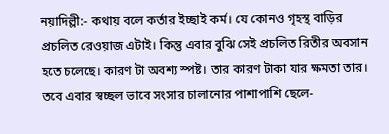নয়াদিল্লী:- কথায় বলে কর্তার ইচ্ছাই কর্ম। যে কোনও গৃহস্থ বাড়ির প্রচলিত রেওয়াজ এটাই। কিন্তু এবার বুঝি সেই প্রচলিত রিতীর অবসান হতে চলেছে। কারণ টা অবশ্য স্পষ্ট। তার কারণ টাকা যার ক্ষমতা তার। তবে এবার স্বচ্ছল ভাবে সংসার চালানোর পাশাপাশি ছেলে-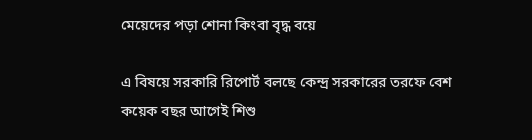মেয়েদের পড়া শোনা কিংবা বৃদ্ধ বয়ে

এ বিষয়ে সরকারি রিপোর্ট বলছে কেন্দ্র সরকারের তরফে বেশ কয়েক বছর আগেই শিশু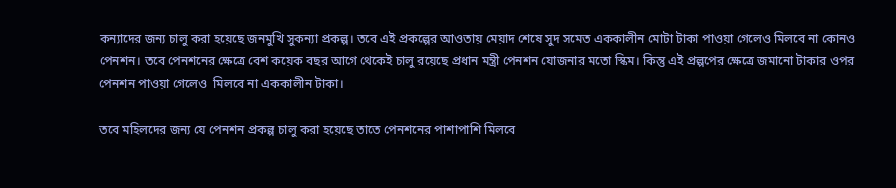কন্যাদের জন্য চালু করা হয়েছে জনমুখি সুকন্যা প্রকল্প। তবে এই প্রকল্পের আওতায় মেয়াদ শেষে সুদ সমেত এককালীন মোটা টাকা পাওয়া গেলেও মিলবে না কোনও পেনশন। তবে পেনশনের ক্ষেত্রে বেশ কয়েক বছর আগে থেকেই চালু রয়েছে প্রধান মন্ত্রী পেনশন যোজনার মতো স্কিম। কিন্তু এই প্রল্পপের ক্ষেত্রে জমানো টাকার ওপর পেনশন পাওয়া গেলেও  মিলবে না এককালীন টাকা।

তবে মহিলদের জন্য যে পেনশন প্রকল্প চালু করা হয়েছে তাতে পেনশনের পাশাপাশি মিলবে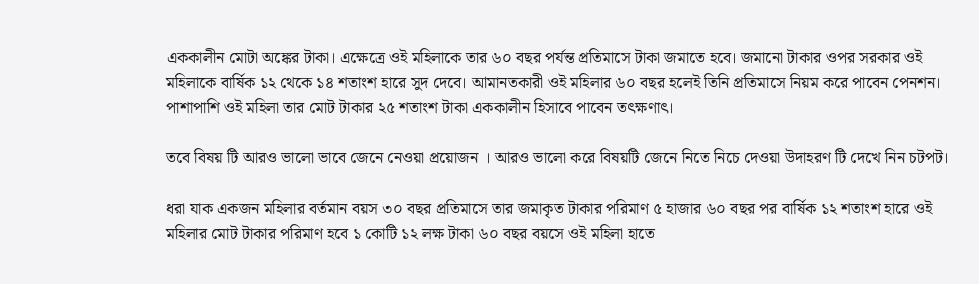এককালীন মোটা অঙ্কের টাকা। এক্ষেত্রে ওই মহিলাকে তার ৬০ বছর পর্যন্ত প্রতিমাসে টাকা জমাতে হবে। জমানো টাকার ওপর সরকার ওই মহিলাকে বার্ষিক ১২ থেকে ১৪ শতাংশ হারে সুদ দেবে। আমানতকারী ওই মহিলার ৬০ বছর হলেই তিনি প্রতিমাসে নিয়ম করে পাবেন পেনশন। পাশাপাশি ওই মহিলা তার মোট টাকার ২৫ শতাংশ টাকা এককালীন হিসাবে পাবেন তৎক্ষণাৎ।

তবে বিষয় টি আরও ভালো ভাবে জেনে নেওয়া প্রয়োজন । আরও ভালো করে বিষয়টি জেনে নিতে নিচে দেওয়া উদাহরণ টি দেখে নিন চটপট।

ধরা যাক একজন মহিলার বর্তমান বয়স ৩০ বছর প্রতিমাসে তার জমাকৃত টাকার পরিমাণ ৫ হাজার ৬০ বছর পর বার্ষিক ১২ শতাংশ হারে ওই মহিলার মোট টাকার পরিমাণ হবে ১ কোটি ১২ লক্ষ টাকা ৬০ বছর বয়সে ওই মহিলা হাতে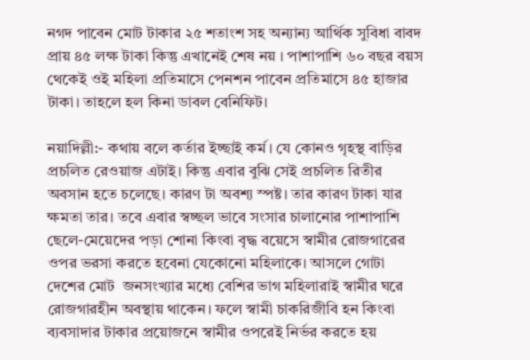নগদ পাবেন মোট টাকার ২৫ শতাংশ সহ অন্যান্য আর্থিক সুবিধা বাবদ প্রায় ৪৫ লক্ষ টাকা কিন্তু এখানেই শেষ নয় । পাশাপাশি ৬০ বছর বয়স থেকেই ওই মহিলা প্রতিমাসে পেনশন পাবেন প্রতিমাসে ৪৫ হাজার টাকা। তাহলে হল কিনা ডাবল বেনিফিট।

নয়াদিল্লী:- কথায় বলে কর্তার ইচ্ছাই কর্ম। যে কোনও গৃহস্থ বাড়ির প্রচলিত রেওয়াজ এটাই। কিন্তু এবার বুঝি সেই প্রচলিত রিতীর অবসান হতে চলেছে। কারণ টা অবশ্য স্পষ্ট। তার কারণ টাকা যার ক্ষমতা তার। তবে এবার স্বচ্ছল ভাবে সংসার চালানোর পাশাপাশি ছেলে-মেয়েদের পড়া শোনা কিংবা বৃদ্ধ বয়েসে স্বামীর রোজগারের ওপর ভরসা করতে হবেনা যেকোনো মহিলাকে। আসলে গোটা দেশের মোট  জনসংখ্যার মধ্যে বেশির ভাগ মহিলারাই স্বামীর ঘরে রোজগারহীন অবস্থায় থাকেন। ফলে স্বামী চাকরিজীবি হন কিংবা ব্যবসাদার টাকার প্রয়োজনে স্বামীর ওপরেই নির্ভর করতে হয়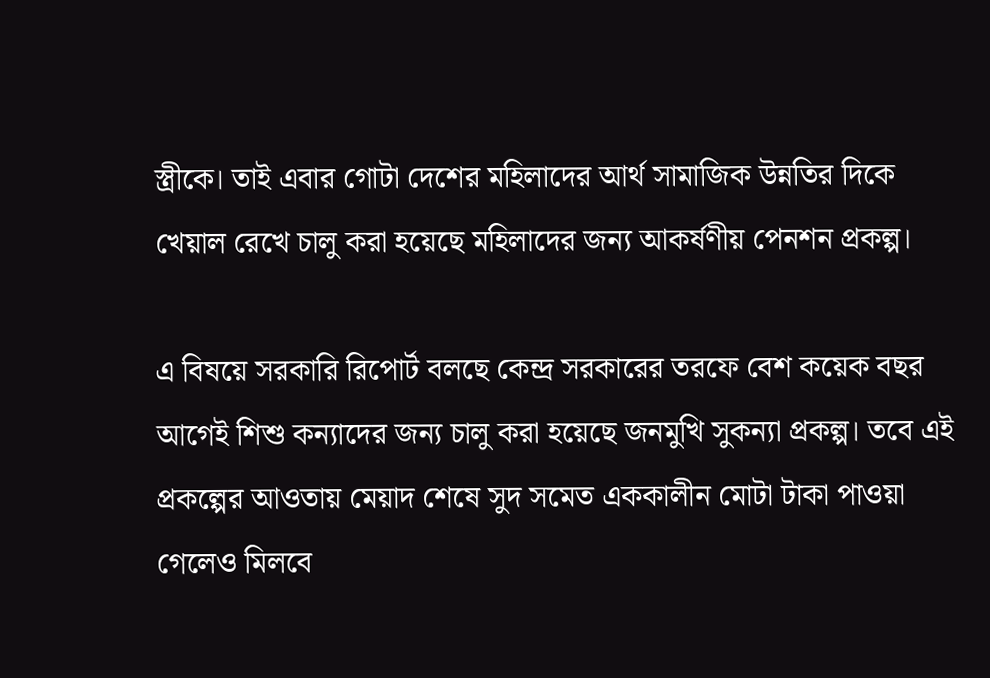স্ত্রীকে। তাই এবার গোটা দেশের মহিলাদের আর্থ সামাজিক উন্নতির দিকে খেয়াল রেখে চালু করা হয়েছে মহিলাদের জন্য আকর্ষণীয় পেনশন প্রকল্প।

এ বিষয়ে সরকারি রিপোর্ট বলছে কেন্দ্র সরকারের তরফে বেশ কয়েক বছর আগেই শিশু কন্যাদের জন্য চালু করা হয়েছে জনমুখি সুকন্যা প্রকল্প। তবে এই প্রকল্পের আওতায় মেয়াদ শেষে সুদ সমেত এককালীন মোটা টাকা পাওয়া গেলেও মিলবে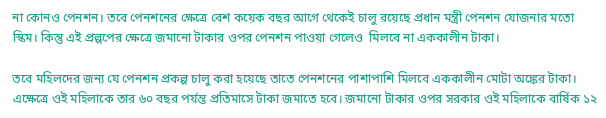না কোনও পেনশন। তবে পেনশনের ক্ষেত্রে বেশ কয়েক বছর আগে থেকেই চালু রয়েছে প্রধান মন্ত্রী পেনশন যোজনার মতো স্কিম। কিন্তু এই প্রল্পপের ক্ষেত্রে জমানো টাকার ওপর পেনশন পাওয়া গেলেও  মিলবে না এককালীন টাকা।

তবে মহিলদের জন্য যে পেনশন প্রকল্প চালু করা হয়েছে তাতে পেনশনের পাশাপাশি মিলবে এককালীন মোটা অঙ্কের টাকা। এক্ষেত্রে ওই মহিলাকে তার ৬০ বছর পর্যন্ত প্রতিমাসে টাকা জমাতে হবে। জমানো টাকার ওপর সরকার ওই মহিলাকে বার্ষিক ১২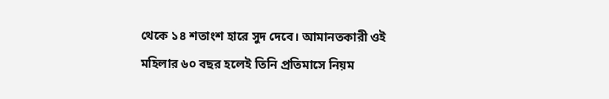থেকে ১৪ শতাংশ হারে সুদ দেবে। আমানতকারী ওই মহিলার ৬০ বছর হলেই তিনি প্রতিমাসে নিয়ম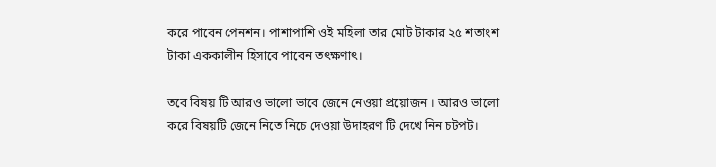করে পাবেন পেনশন। পাশাপাশি ওই মহিলা তার মোট টাকার ২৫ শতাংশ টাকা এককালীন হিসাবে পাবেন তৎক্ষণাৎ।

তবে বিষয় টি আরও ভালো ভাবে জেনে নেওয়া প্রয়োজন । আরও ভালো করে বিষয়টি জেনে নিতে নিচে দেওয়া উদাহরণ টি দেখে নিন চটপট।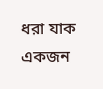ধরা যাক একজন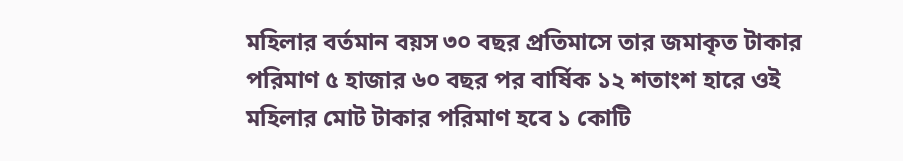মহিলার বর্তমান বয়স ৩০ বছর প্রতিমাসে তার জমাকৃত টাকার পরিমাণ ৫ হাজার ৬০ বছর পর বার্ষিক ১২ শতাংশ হারে ওই মহিলার মোট টাকার পরিমাণ হবে ১ কোটি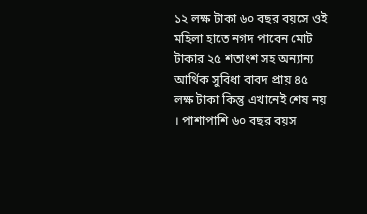১২ লক্ষ টাকা ৬০ বছর বয়সে ওই মহিলা হাতে নগদ পাবেন মোট টাকার ২৫ শতাংশ সহ অন্যান্য আর্থিক সুবিধা বাবদ প্রায় ৪৫ লক্ষ টাকা কিন্তু এখানেই শেষ নয় । পাশাপাশি ৬০ বছর বয়স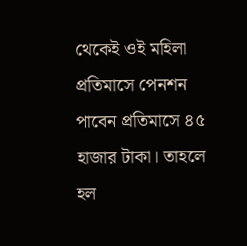থেকেই ওই মহিলা প্রতিমাসে পেনশন পাবেন প্রতিমাসে ৪৫ হাজার টাকা। তাহলে হল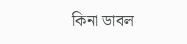কিনা ডাবল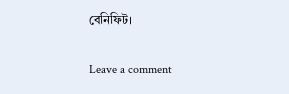বেনিফিট।

Leave a comment